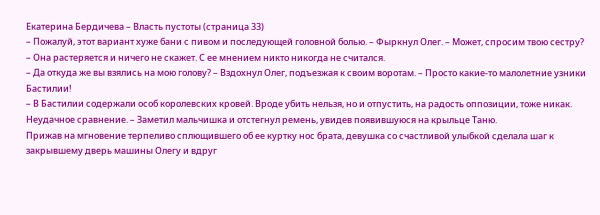Екатерина Бердичева – Власть пустоты (страница 33)
– Пожалуй, этот вариант хуже бани с пивом и последующей головной болью. – Фыркнул Олег. – Может, спросим твою сестру?
– Она растеряется и ничего не скажет. С ее мнением никто никогда не считался.
– Да откуда же вы взялись на мою голову? – Вздохнул Олег, подъезжая к своим воротам. – Просто какие-то малолетние узники Бастилии!
– В Бастилии содержали особ королевских кровей. Вроде убить нельзя, но и отпустить, на радость оппозиции, тоже никак. Неудачное сравнение. – Заметил мальчишка и отстегнул ремень, увидев появившуюся на крыльце Таню.
Прижав на мгновение терпеливо сплющившего об ее куртку нос брата, девушка со счастливой улыбкой сделала шаг к закрывшему дверь машины Олегу и вдруг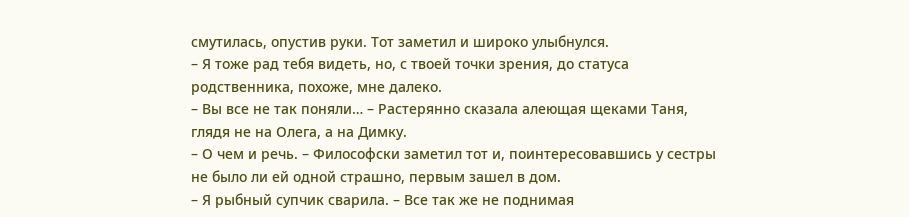смутилась, опустив руки. Тот заметил и широко улыбнулся.
– Я тоже рад тебя видеть, но, с твоей точки зрения, до статуса родственника, похоже, мне далеко.
– Вы все не так поняли… – Растерянно сказала алеющая щеками Таня, глядя не на Олега, а на Димку.
– О чем и речь. – Философски заметил тот и, поинтересовавшись у сестры не было ли ей одной страшно, первым зашел в дом.
– Я рыбный супчик сварила. – Все так же не поднимая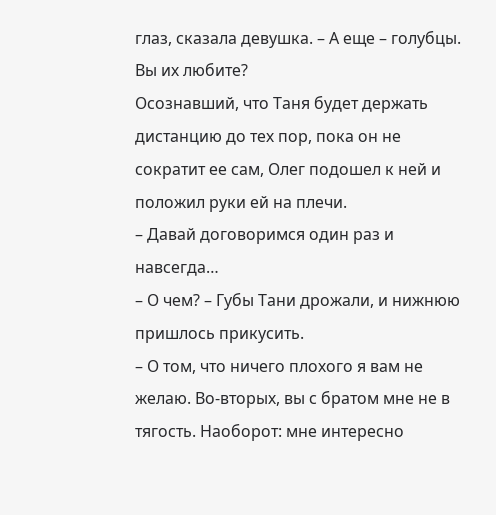глаз, сказала девушка. – А еще – голубцы. Вы их любите?
Осознавший, что Таня будет держать дистанцию до тех пор, пока он не сократит ее сам, Олег подошел к ней и положил руки ей на плечи.
– Давай договоримся один раз и навсегда…
– О чем? – Губы Тани дрожали, и нижнюю пришлось прикусить.
– О том, что ничего плохого я вам не желаю. Во-вторых, вы с братом мне не в тягость. Наоборот: мне интересно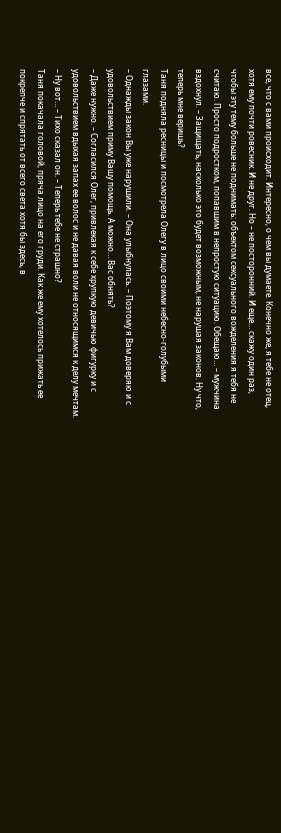все, что с вами происходит. Интересно, о чем вы думаете. Конечно же, я тебе не отец, хотя ему почти ровесник. И не друг. Но – не посторонний. И еще… скажу один раз, чтобы эту тему больше не поднимать: объектом сексуального вожделения я тебя не считаю. Просто подростком, попавшим в непростую ситуацию. Обещаю… – мужчина вздохнул. – Защищать, насколько это будет возможным, не нарушая законов. Ну что, теперь мне веришь?
Таня подняла ресницы и посмотрела Олегу в лицо своими небесно-голубыми глазами.
– Однажды закон Вы уже нарушили. – Она улыбнулась. – Поэтому я Вам доверяю и с удовольствием приму Вашу помощь. А можно… Вас обнять?
– Даже нужно. – Согласился Олег, привлекая к себе хрупкую девичью фигурку и с удовольствием вдыхая запах ее волос и не давая воли не относящимся к делу мечтам. – Ну вот… – Тихо сказал он. – Теперь тебе не страшно?
Таня покачала головой, пряча лицо на его груди. Как же ему хотелось прижать ее покрепче и спрятать от всего света хотя бы здесь, в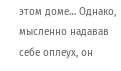этом доме… Однако, мысленно надавав себе оплеух, он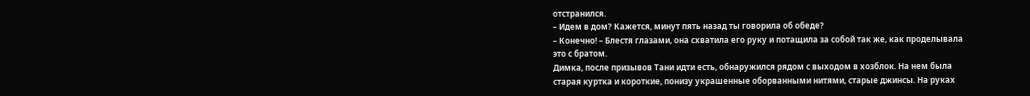отстранился.
– Идем в дом? Кажется, минут пять назад ты говорила об обеде?
– Конечно! – Блестя глазами, она схватила его руку и потащила за собой так же, как проделывала это с братом.
Димка, после призывов Тани идти есть, обнаружился рядом с выходом в хозблок. На нем была старая куртка и короткие, понизу украшенные оборванными нитями, старые джинсы. На руках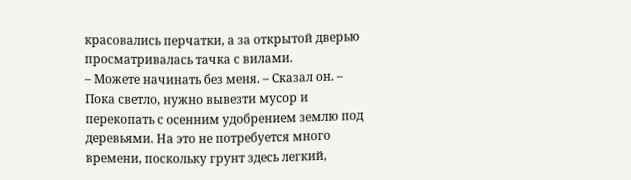красовались перчатки, а за открытой дверью просматривалась тачка с вилами.
– Можете начинать без меня. – Сказал он. – Пока светло, нужно вывезти мусор и перекопать с осенним удобрением землю под деревьями. На это не потребуется много времени, поскольку грунт здесь легкий,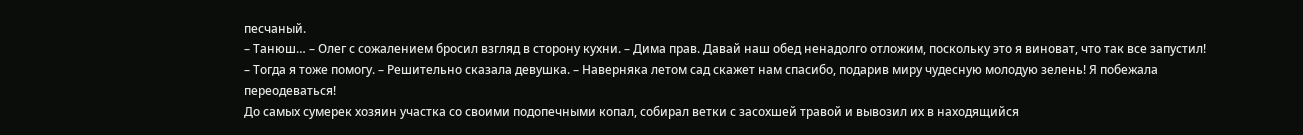песчаный.
– Танюш… – Олег с сожалением бросил взгляд в сторону кухни. – Дима прав. Давай наш обед ненадолго отложим, поскольку это я виноват, что так все запустил!
– Тогда я тоже помогу. – Решительно сказала девушка. – Наверняка летом сад скажет нам спасибо, подарив миру чудесную молодую зелень! Я побежала переодеваться!
До самых сумерек хозяин участка со своими подопечными копал, собирал ветки с засохшей травой и вывозил их в находящийся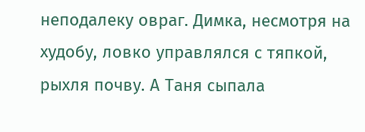неподалеку овраг. Димка, несмотря на худобу, ловко управлялся с тяпкой, рыхля почву. А Таня сыпала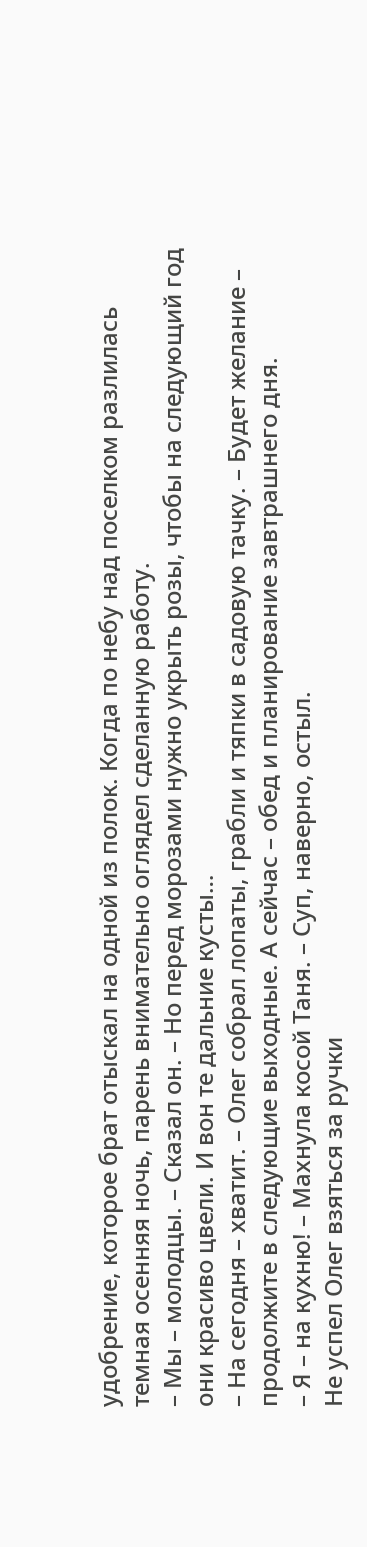удобрение, которое брат отыскал на одной из полок. Когда по небу над поселком разлилась темная осенняя ночь, парень внимательно оглядел сделанную работу.
– Мы – молодцы. – Сказал он. – Но перед морозами нужно укрыть розы, чтобы на следующий год они красиво цвели. И вон те дальние кусты…
– На сегодня – хватит. – Олег собрал лопаты, грабли и тяпки в садовую тачку. – Будет желание – продолжите в следующие выходные. А сейчас – обед и планирование завтрашнего дня.
– Я – на кухню! – Махнула косой Таня. – Суп, наверно, остыл.
Не успел Олег взяться за ручки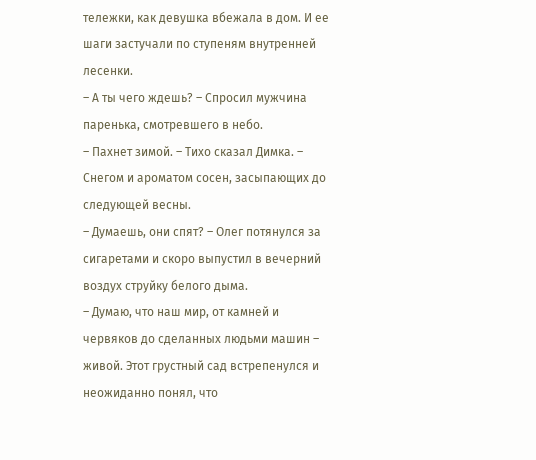тележки, как девушка вбежала в дом. И ее шаги застучали по ступеням внутренней лесенки.
– А ты чего ждешь? – Спросил мужчина паренька, смотревшего в небо.
– Пахнет зимой. – Тихо сказал Димка. – Снегом и ароматом сосен, засыпающих до следующей весны.
– Думаешь, они спят? – Олег потянулся за сигаретами и скоро выпустил в вечерний воздух струйку белого дыма.
– Думаю, что наш мир, от камней и червяков до сделанных людьми машин – живой. Этот грустный сад встрепенулся и неожиданно понял, что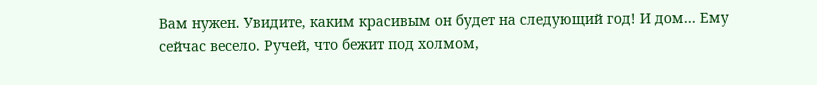Вам нужен. Увидите, каким красивым он будет на следующий год! И дом… Ему сейчас весело. Ручей, что бежит под холмом,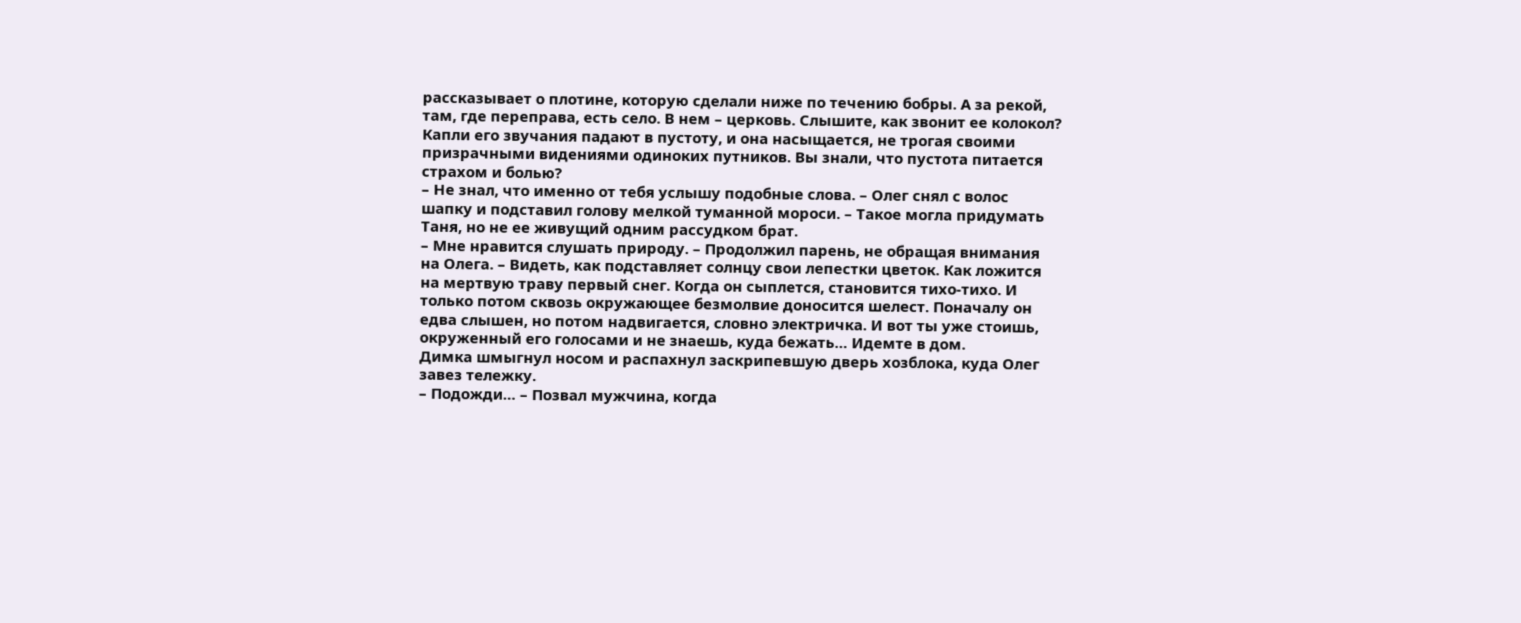рассказывает о плотине, которую сделали ниже по течению бобры. А за рекой, там, где переправа, есть село. В нем – церковь. Слышите, как звонит ее колокол? Капли его звучания падают в пустоту, и она насыщается, не трогая своими призрачными видениями одиноких путников. Вы знали, что пустота питается страхом и болью?
– Не знал, что именно от тебя услышу подобные слова. – Олег снял с волос шапку и подставил голову мелкой туманной мороси. – Такое могла придумать Таня, но не ее живущий одним рассудком брат.
– Мне нравится слушать природу. – Продолжил парень, не обращая внимания на Олега. – Видеть, как подставляет солнцу свои лепестки цветок. Как ложится на мертвую траву первый снег. Когда он сыплется, становится тихо-тихо. И только потом сквозь окружающее безмолвие доносится шелест. Поначалу он едва слышен, но потом надвигается, словно электричка. И вот ты уже стоишь, окруженный его голосами и не знаешь, куда бежать… Идемте в дом.
Димка шмыгнул носом и распахнул заскрипевшую дверь хозблока, куда Олег завез тележку.
– Подожди… – Позвал мужчина, когда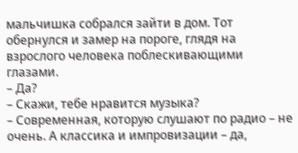мальчишка собрался зайти в дом. Тот обернулся и замер на пороге, глядя на взрослого человека поблескивающими глазами.
– Да?
– Скажи, тебе нравится музыка?
– Современная, которую слушают по радио – не очень. А классика и импровизации – да,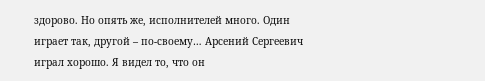здорово. Но опять же, исполнителей много. Один играет так, другой – по-своему… Арсений Сергеевич играл хорошо. Я видел то, что он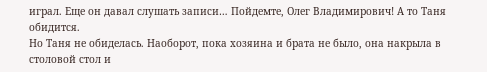играл. Еще он давал слушать записи… Пойдемте, Олег Владимирович! А то Таня обидится.
Но Таня не обиделась. Наоборот, пока хозяина и брата не было, она накрыла в столовой стол и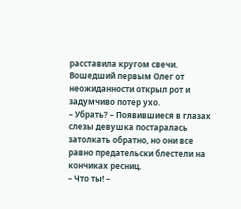расставила кругом свечи. Вошедший первым Олег от неожиданности открыл рот и задумчиво потер ухо.
– Убрать? – Появившиеся в глазах слезы девушка постаралась затолкать обратно, но они все равно предательски блестели на кончиках ресниц.
– Что ты! –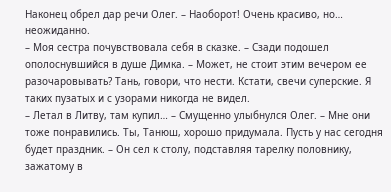Наконец обрел дар речи Олег. – Наоборот! Очень красиво, но… неожиданно.
– Моя сестра почувствовала себя в сказке. – Сзади подошел ополоснувшийся в душе Димка. – Может, не стоит этим вечером ее разочаровывать? Тань, говори, что нести. Кстати, свечи суперские. Я таких пузатых и с узорами никогда не видел.
– Летал в Литву, там купил… – Смущенно улыбнулся Олег. – Мне они тоже понравились. Ты, Танюш, хорошо придумала. Пусть у нас сегодня будет праздник. – Он сел к столу, подставляя тарелку половнику, зажатому в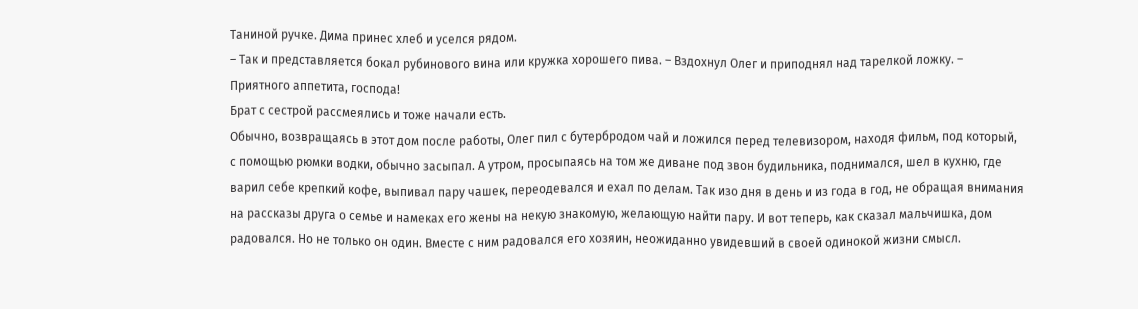Таниной ручке. Дима принес хлеб и уселся рядом.
– Так и представляется бокал рубинового вина или кружка хорошего пива. – Вздохнул Олег и приподнял над тарелкой ложку. – Приятного аппетита, господа!
Брат с сестрой рассмеялись и тоже начали есть.
Обычно, возвращаясь в этот дом после работы, Олег пил с бутербродом чай и ложился перед телевизором, находя фильм, под который, с помощью рюмки водки, обычно засыпал. А утром, просыпаясь на том же диване под звон будильника, поднимался, шел в кухню, где варил себе крепкий кофе, выпивал пару чашек, переодевался и ехал по делам. Так изо дня в день и из года в год, не обращая внимания на рассказы друга о семье и намеках его жены на некую знакомую, желающую найти пару. И вот теперь, как сказал мальчишка, дом радовался. Но не только он один. Вместе с ним радовался его хозяин, неожиданно увидевший в своей одинокой жизни смысл.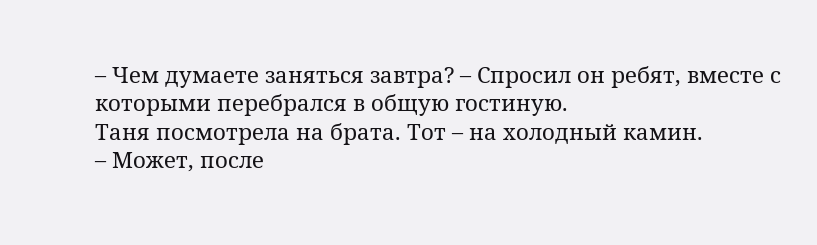– Чем думаете заняться завтра? – Спросил он ребят, вместе с которыми перебрался в общую гостиную.
Таня посмотрела на брата. Тот – на холодный камин.
– Может, после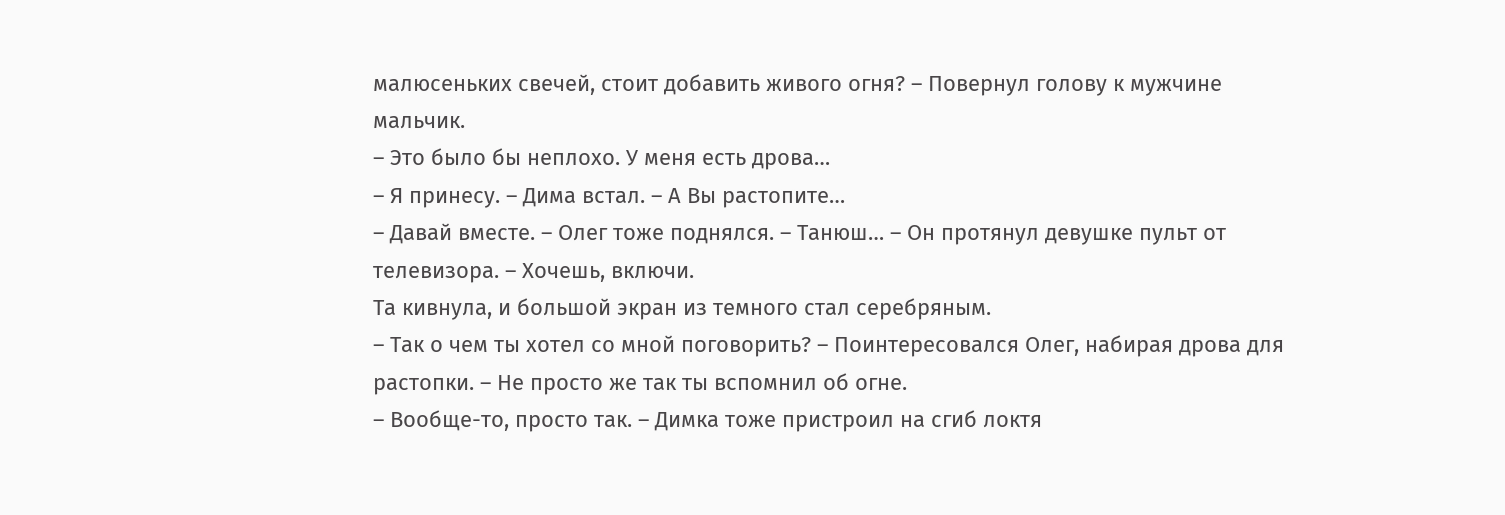малюсеньких свечей, стоит добавить живого огня? – Повернул голову к мужчине мальчик.
– Это было бы неплохо. У меня есть дрова…
– Я принесу. – Дима встал. – А Вы растопите…
– Давай вместе. – Олег тоже поднялся. – Танюш… – Он протянул девушке пульт от телевизора. – Хочешь, включи.
Та кивнула, и большой экран из темного стал серебряным.
– Так о чем ты хотел со мной поговорить? – Поинтересовался Олег, набирая дрова для растопки. – Не просто же так ты вспомнил об огне.
– Вообще-то, просто так. – Димка тоже пристроил на сгиб локтя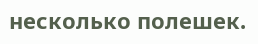несколько полешек.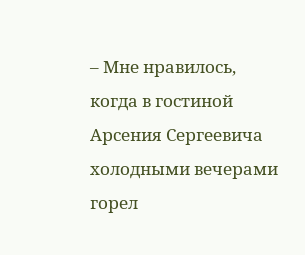– Мне нравилось, когда в гостиной Арсения Сергеевича холодными вечерами горел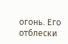огонь. Его отблески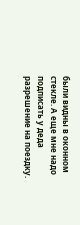были видны в оконном стекле. А еще мне надо подписать у деда разрешение на поездку.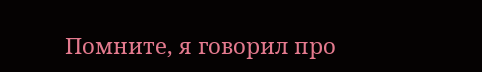Помните, я говорил про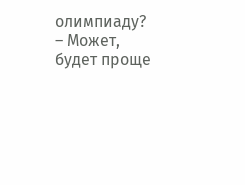олимпиаду?
– Может, будет проще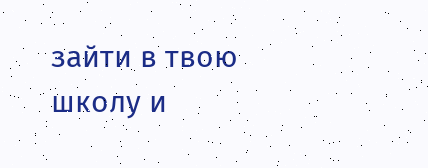зайти в твою школу и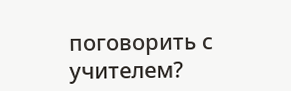поговорить с учителем?